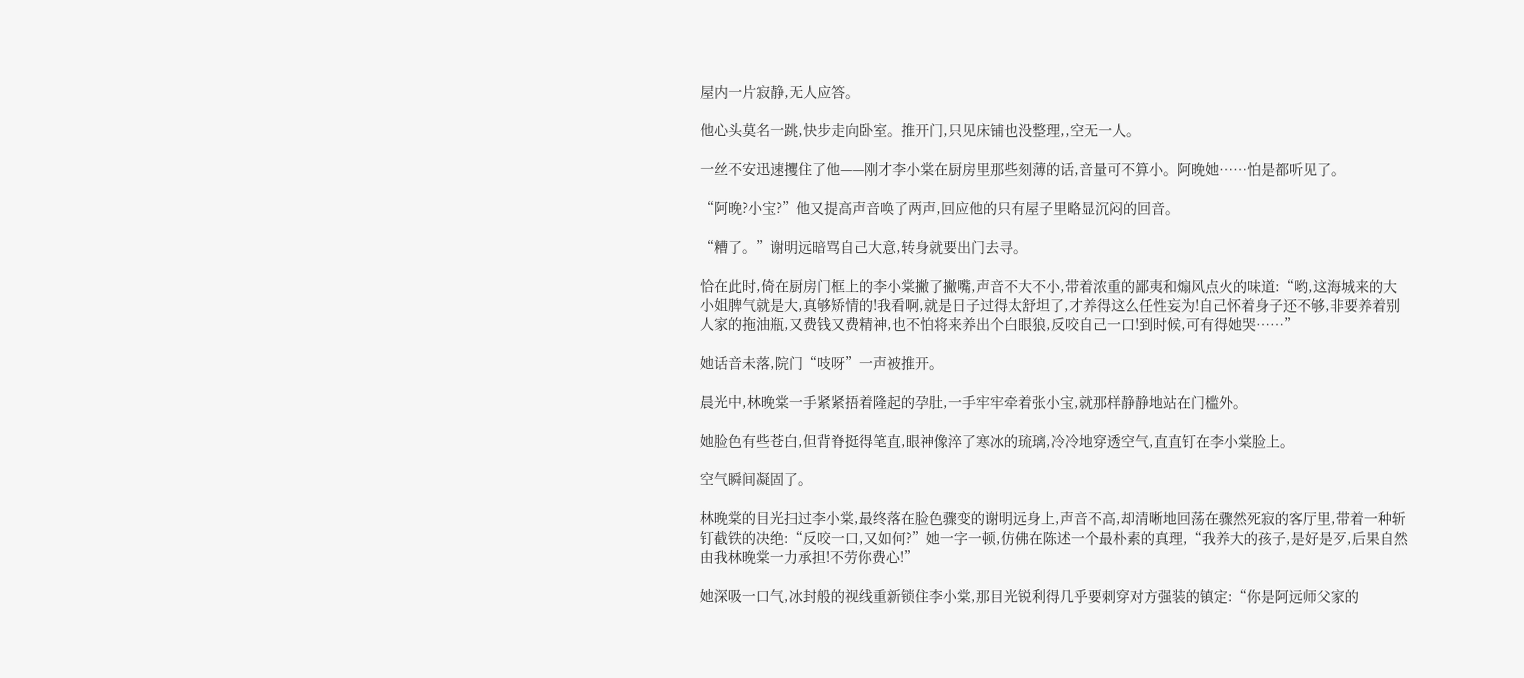屋内一片寂静,无人应答。

他心头莫名一跳,快步走向卧室。推开门,只见床铺也没整理,,空无一人。

一丝不安迅速攫住了他——刚才李小棠在厨房里那些刻薄的话,音量可不算小。阿晚她……怕是都听见了。

“阿晚?小宝?”他又提高声音唤了两声,回应他的只有屋子里略显沉闷的回音。

“糟了。”谢明远暗骂自己大意,转身就要出门去寻。

恰在此时,倚在厨房门框上的李小棠撇了撇嘴,声音不大不小,带着浓重的鄙夷和煽风点火的味道:“哟,这海城来的大小姐脾气就是大,真够矫情的!我看啊,就是日子过得太舒坦了,才养得这么任性妄为!自己怀着身子还不够,非要养着别人家的拖油瓶,又费钱又费精神,也不怕将来养出个白眼狼,反咬自己一口!到时候,可有得她哭……”

她话音未落,院门“吱呀”一声被推开。

晨光中,林晚棠一手紧紧捂着隆起的孕肚,一手牢牢牵着张小宝,就那样静静地站在门槛外。

她脸色有些苍白,但背脊挺得笔直,眼神像淬了寒冰的琉璃,冷冷地穿透空气,直直钉在李小棠脸上。

空气瞬间凝固了。

林晚棠的目光扫过李小棠,最终落在脸色骤变的谢明远身上,声音不高,却清晰地回荡在骤然死寂的客厅里,带着一种斩钉截铁的决绝:“反咬一口,又如何?”她一字一顿,仿佛在陈述一个最朴素的真理,“我养大的孩子,是好是歹,后果自然由我林晚棠一力承担!不劳你费心!”

她深吸一口气,冰封般的视线重新锁住李小棠,那目光锐利得几乎要刺穿对方强装的镇定:“你是阿远师父家的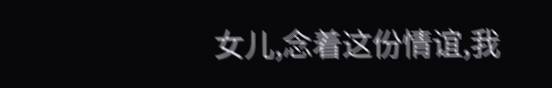女儿,念着这份情谊,我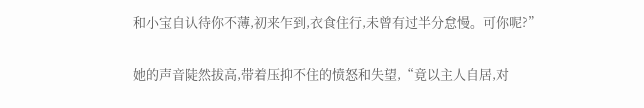和小宝自认待你不薄,初来乍到,衣食住行,未曾有过半分怠慢。可你呢?”

她的声音陡然拔高,带着压抑不住的愤怒和失望,“竟以主人自居,对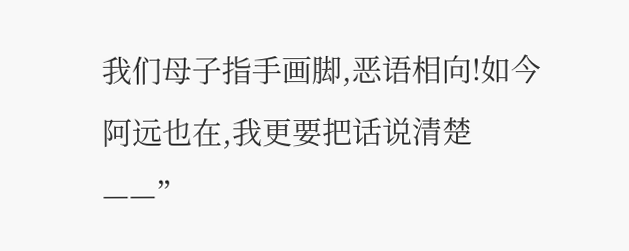我们母子指手画脚,恶语相向!如今阿远也在,我更要把话说清楚——”